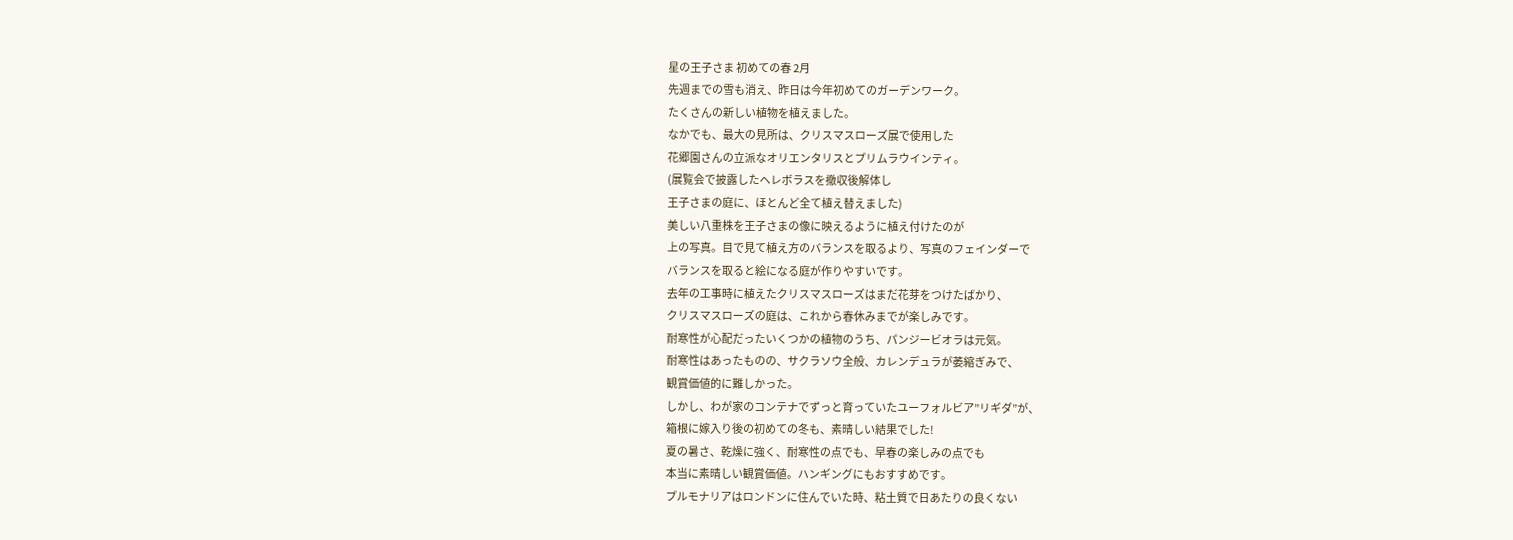星の王子さま 初めての春 2月
先週までの雪も消え、昨日は今年初めてのガーデンワーク。
たくさんの新しい植物を植えました。
なかでも、最大の見所は、クリスマスローズ展で使用した
花郷園さんの立派なオリエンタリスとプリムラウインティ。
(展覧会で披露したヘレボラスを撤収後解体し
王子さまの庭に、ほとんど全て植え替えました)
美しい八重株を王子さまの像に映えるように植え付けたのが
上の写真。目で見て植え方のバランスを取るより、写真のフェインダーで
バランスを取ると絵になる庭が作りやすいです。
去年の工事時に植えたクリスマスローズはまだ花芽をつけたばかり、
クリスマスローズの庭は、これから春休みまでが楽しみです。
耐寒性が心配だったいくつかの植物のうち、パンジービオラは元気。
耐寒性はあったものの、サクラソウ全般、カレンデュラが萎縮ぎみで、
観賞価値的に難しかった。
しかし、わが家のコンテナでずっと育っていたユーフォルビア”リギダ”が、
箱根に嫁入り後の初めての冬も、素晴しい結果でした!
夏の暑さ、乾燥に強く、耐寒性の点でも、早春の楽しみの点でも
本当に素晴しい観賞価値。ハンギングにもおすすめです。
プルモナリアはロンドンに住んでいた時、粘土質で日あたりの良くない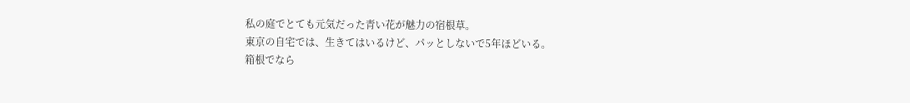私の庭でとても元気だった青い花が魅力の宿根草。
東京の自宅では、生きてはいるけど、パッとしないで5年ほどいる。
箱根でなら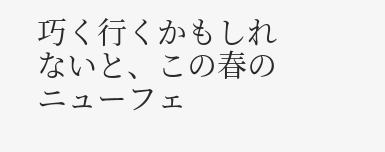巧く行くかもしれないと、この春のニューフェ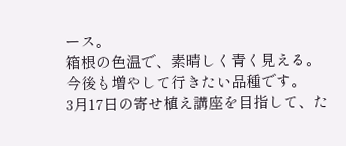ース。
箱根の色温で、素晴しく青く見える。
今後も増やして行きたい品種です。
3月17日の寄せ植え講座を目指して、た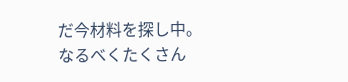だ今材料を探し中。
なるべくたくさん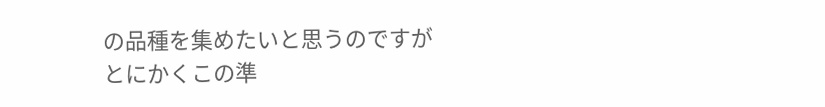の品種を集めたいと思うのですが
とにかくこの準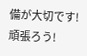備が大切です!頑張ろう!